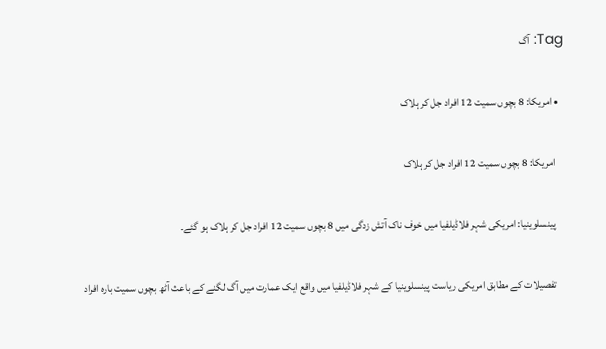Tag: آگ

  • امریکا: 8 بچوں سمیت 12 افراد جل کر ہلاک

    امریکا: 8 بچوں سمیت 12 افراد جل کر ہلاک

    پینسلوینیا: امریکی شہر فلاڈیلفیا میں خوف ناک آتش زدگی میں 8 بچوں سمیت 12 افراد جل کر ہلاک ہو گئے۔

    تفصیلات کے مطابق امریکی ریاست پینسلوینیا کے شہر فلاڈیلفیا میں واقع ایک عمارت میں آگ لگنے کے باعث آٹھ بچوں سمیت بارہ افراد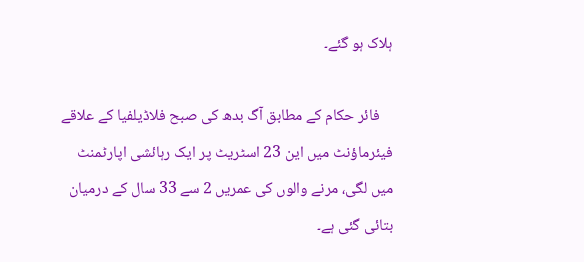ہلاک ہو گئے۔

    فائر حکام کے مطابق آگ بدھ کی صبح فلاڈیلفیا کے علاقے فیئرماؤنٹ میں این 23 اسٹریٹ پر ایک رہائشی اپارٹمنٹ میں لگی، مرنے والوں کی عمریں 2 سے 33 سال کے درمیان بتائی گئی ہے۔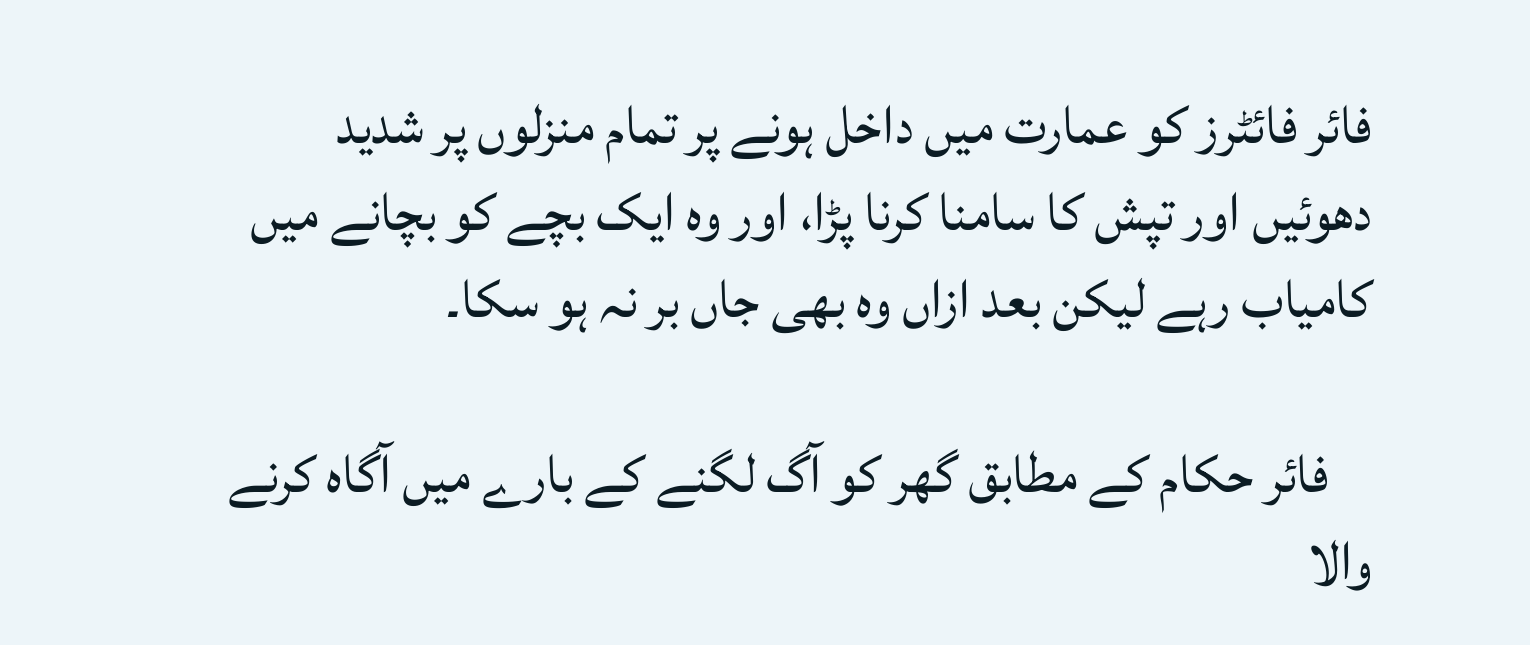فائر فائٹرز کو عمارت میں داخل ہونے پر تمام منزلوں پر شدید دھوئیں اور تپش کا سامنا کرنا پڑا، اور وہ ایک بچے کو بچانے میں کامیاب رہے لیکن بعد ازاں وہ بھی جاں بر نہ ہو سکا۔

    فائر حکام کے مطابق گھر کو آگ لگنے کے بارے میں آگاہ کرنے والا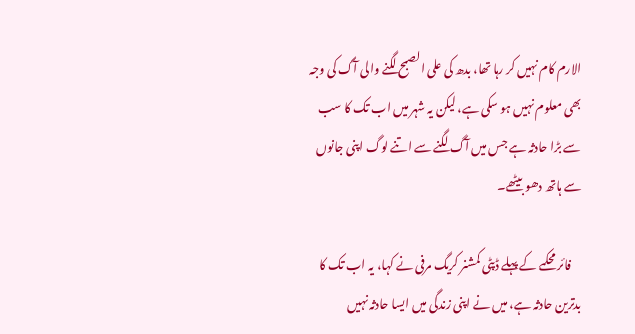الارم کام نہیں کر رہا تھا، بدھ کی علی الصبح لگنے والی آگ کی وجہ بھی معلوم نہیں ہو سکی ہے، لیکن یہ شہر میں اب تک کا سب سے بڑا حادثہ ہے جس میں آگ لگنے سے اتنے لوگ اپنی جانوں سے ہاتھ دھو بیٹھے۔

    فائر محکمے کے پہلے ڈپٹی کمشنر کریگ مرفی نے کہا، یہ اب تک کا بدترین حادثہ ہے، میں نے اپنی زندگی میں ایسا حادثہ نہیں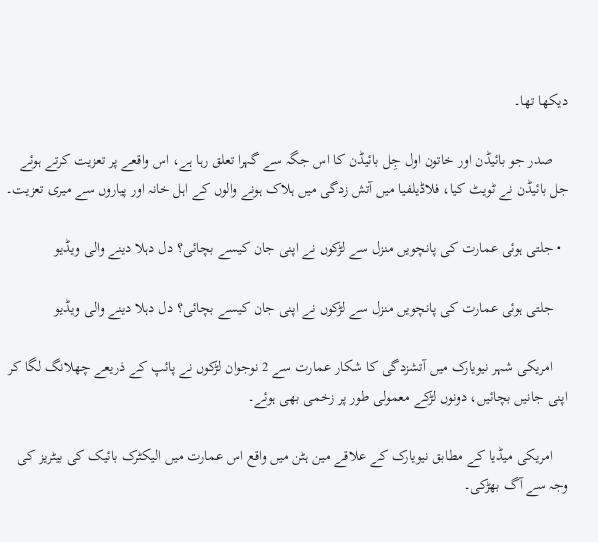دیکھا تھا۔

    صدر جو بائیڈن اور خاتون اول جِل بائیڈن کا اس جگہ سے گہرا تعلق رہا ہے، اس واقعے پر تعزیت کرتے ہوئے جل بائیڈن نے ٹویٹ کیا، فلاڈیلفیا میں آتش زدگی میں ہلاک ہونے والوں کے اہل خانہ اور پیاروں سے میری تعزیت۔

  • جلتی ہوئی عمارت کی پانچویں منزل سے لڑکوں نے اپنی جان کیسے بچائی؟ دل دہلا دینے والی ویڈیو

    جلتی ہوئی عمارت کی پانچویں منزل سے لڑکوں نے اپنی جان کیسے بچائی؟ دل دہلا دینے والی ویڈیو

    امریکی شہر نیویارک میں آتشزدگی کا شکار عمارت سے 2 نوجوان لڑکوں نے پائپ کے ذریعے چھلانگ لگا کر اپنی جانیں بچائیں، دونوں لڑکے معمولی طور پر زخمی بھی ہوئے۔

    امریکی میڈیا کے مطابق نیویارک کے علاقے مین ہٹن میں واقع اس عمارت میں الیکٹرک بائیک کی بیٹریز کی وجہ سے آگ بھڑکی۔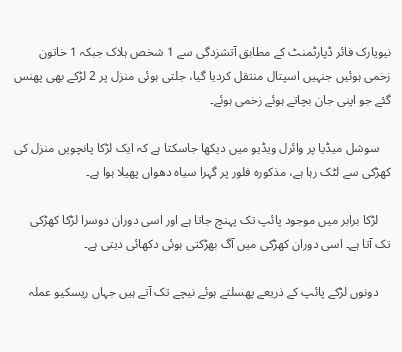نیویارک فائر ڈپارٹمنٹ کے مطابق آتشزدگی سے 1 شخص ہلاک جبکہ 1 خاتون زخمی ہوئیں جنہیں اسپتال منتقل کردیا گیا، جلتی ہوئی منزل پر 2 لڑکے بھی پھنس گئے جو اپنی جان بچاتے ہوئے زخمی ہوئے۔

    سوشل میڈیا پر وائرل ویڈیو میں دیکھا جاسکتا ہے کہ ایک لڑکا پانچویں منزل کی کھڑکی سے لٹک رہا ہے، مذکورہ فلور پر گہرا سیاہ دھواں پھیلا ہوا ہے۔

    لڑکا برابر میں موجود پائپ تک پہنچ جاتا ہے اور اسی دوران دوسرا لڑکا کھڑکی تک آتا ہے۔ اسی دوران کھڑکی میں آگ بھڑکتی ہوئی دکھائی دیتی ہے۔

    دونوں لڑکے پائپ کے ذریعے پھسلتے ہوئے نیچے تک آتے ہیں جہاں ریسکیو عملہ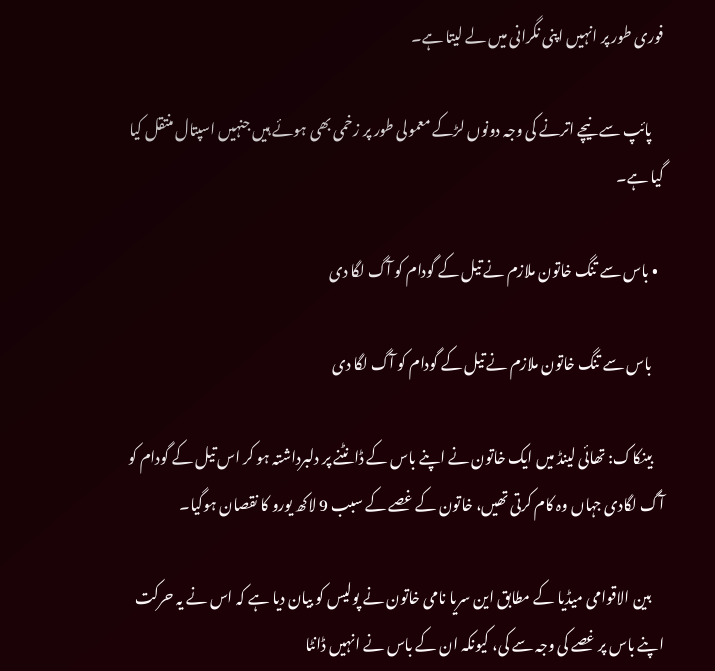فوری طور پر انہیں اپنی نگرانی میں لے لیتا ہے۔

    پائپ سے نیچے اترنے کی وجہ دونوں لڑکے معمولی طور پر زخمی بھی ہوئے ہیں جنہیں اسپتال منتقل کیا گیا ہے۔

  • باس سے تنگ خاتون ملازم نے تیل کے گودام کو آگ لگا دی

    باس سے تنگ خاتون ملازم نے تیل کے گودام کو آگ لگا دی

    بینکاک: تھائی لینڈ میں ایک خاتون نے اپنے باس کے ڈانٹنے پر دلبرداشتہ ہو کر اس تیل کے گودام کو آگ لگادی جہاں وہ کام کرتی تھیں، خاتون کے غصے کے سبب 9 لاکھ یورو کا نقصان ہوگیا۔

    بین الاقوامی میڈیا کے مطابق این سریا نامی خاتون نے پولیس کو بیان دیا ہے کہ اس نے یہ حرکت اپنے باس پر غصے کی وجہ سے کی، کیونکہ ان کے باس نے انہیں ڈانٹا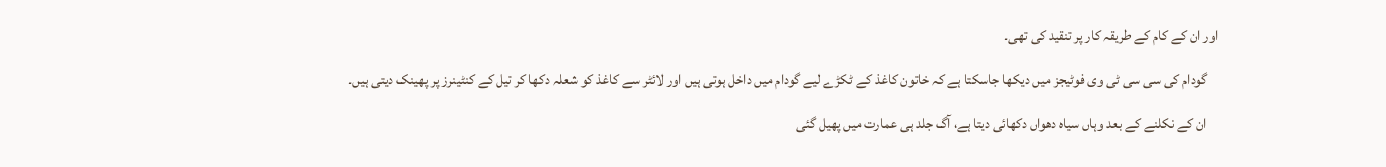اور ان کے کام کے طریقہ کار پر تنقید کی تھی۔

    گودام کی سی سی ٹی وی فوٹیجز میں دیکھا جاسکتا ہے کہ خاتون کاغذ کے ٹکڑے لیے گودام میں داخل ہوتی ہیں اور لائٹر سے کاغذ کو شعلہ دکھا کر تیل کے کنٹینرز پر پھینک دیتی ہیں۔

    ان کے نکلنے کے بعد وہاں سیاہ دھواں دکھائی دیتا ہے، آگ جلد ہی عمارت میں پھیل گئی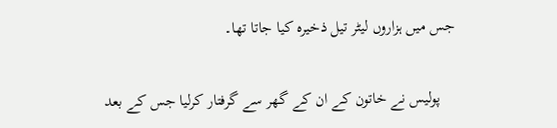جس میں ہزاروں لیٹر تیل ذخیرہ کیا جاتا تھا۔

    پولیس نے خاتون کے ان کے گھر سے گرفتار کرلیا جس کے بعد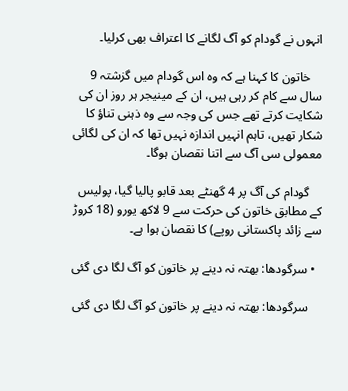انہوں نے گودام کو آگ لگانے کا اعتراف بھی کرلیا۔

    خاتون کا کہنا ہے کہ وہ اس گودام میں گزشتہ 9 سال سے کام کر رہی ہیں، ان کے مینیجر ہر روز ان کی شکایت کرتے تھے جس کی وجہ سے وہ ذہنی تناؤ کا شکار تھیں، تاہم انہیں اندازہ نہیں تھا کہ ان کی لگائی معمولی سی آگ سے اتنا نقصان ہوگا۔

    گودام کی آگ پر 4 گھنٹے بعد قابو پالیا گیا، پولیس کے مطابق خاتون کی حرکت سے 9 لاکھ یورو (18 کروڑ سے زائد پاکستانی روپے) کا نقصان ہوا ہے۔

  • سرگودھا: بھتہ نہ دینے پر خاتون کو آگ لگا دی گئی

    سرگودھا: بھتہ نہ دینے پر خاتون کو آگ لگا دی گئی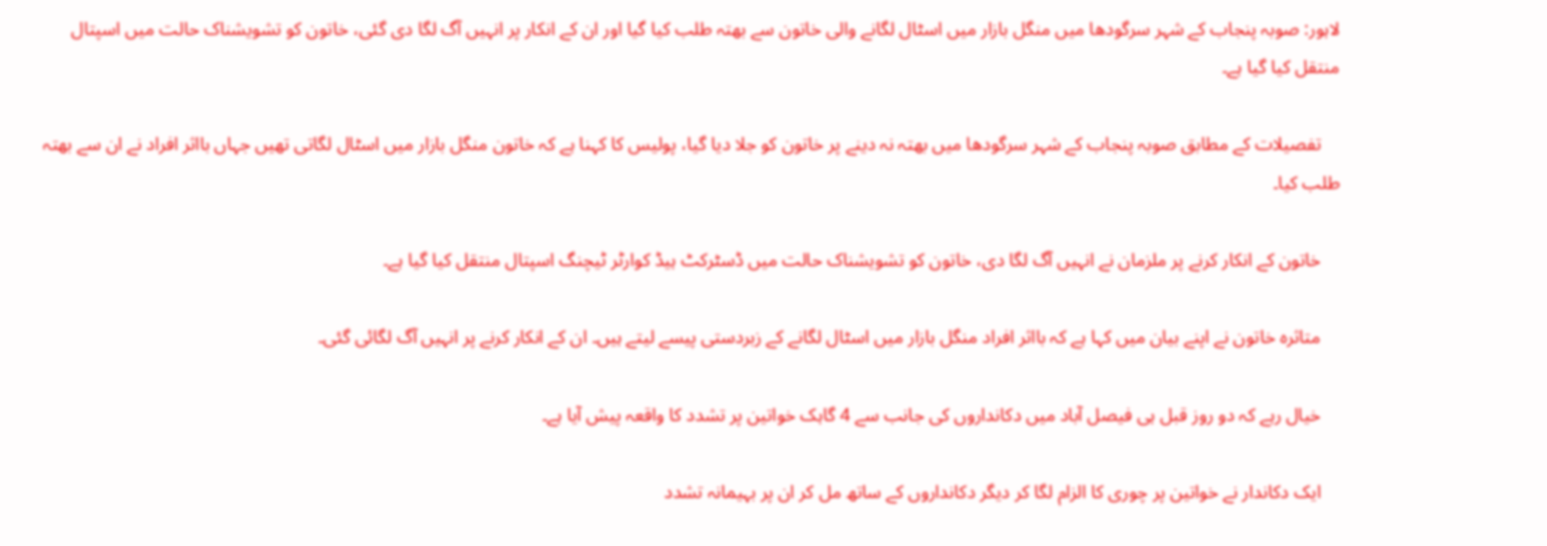لاہور: صوبہ پنجاب کے شہر سرگودھا میں منگل بازار میں اسٹال لگانے والی خاتون سے بھتہ طلب کیا گیا اور ان کے انکار پر انہیں آگ لگا دی گئی، خاتون کو تشویشناک حالت میں اسپتال منتقل کیا گیا ہے۔

    تفصیلات کے مطابق صوبہ پنجاب کے شہر سرگودھا میں بھتہ نہ دینے پر خاتون کو جلا دیا گیا، پولیس کا کہنا ہے کہ خاتون منگل بازار میں اسٹال لگاتی تھیں جہاں بااثر افراد نے ان سے بھتہ طلب کیا۔

    خاتون کے انکار کرنے پر ملزمان نے انہیں آگ لگا دی، خاتون کو تشویشناک حالت میں ڈسٹرکٹ ہیڈ کوارٹر ٹیچنگ اسپتال منتقل کیا گیا ہے۔

    متاثرہ خاتون نے اپنے بیان میں کہا ہے کہ بااثر افراد منگل بازار میں اسٹال لگانے کے زبردستی پیسے لیتے ہیں۔ ان کے انکار کرنے پر انہیں آگ لگائی گئی۔

    خیال رہے کہ دو روز قبل ہی فیصل آباد میں دکانداروں کی جانب سے 4 گاہک خواتین پر تشدد کا واقعہ پیش آیا ہے۔

    ایک دکاندار نے خواتین پر چوری کا الزام لگا کر دیگر دکانداروں کے ساتھ مل کر ان پر بہیمانہ تشدد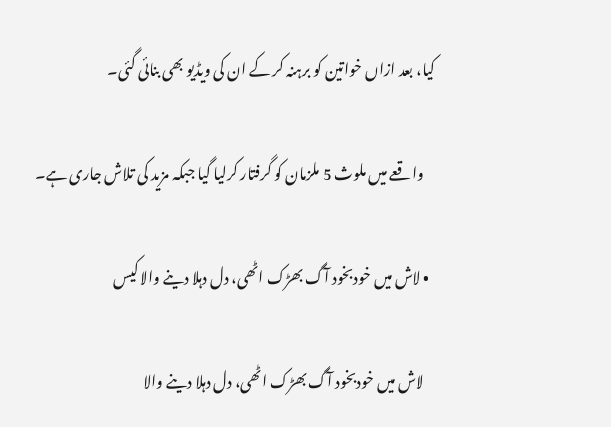کیا، بعد ازاں خواتین کو برہنہ کر کے ان کی ویڈیو بھی بنائی گئی۔

    واقعے میں ملوث 5 ملزمان کو گرفتار کرلیا گیا جبکہ مزید کی تلاش جاری ہے۔

  • لاش میں خودبخود آگ بھڑک اٹھی، دل دہلا دینے والا کیس

    لاش میں خودبخود آگ بھڑک اٹھی، دل دہلا دینے والا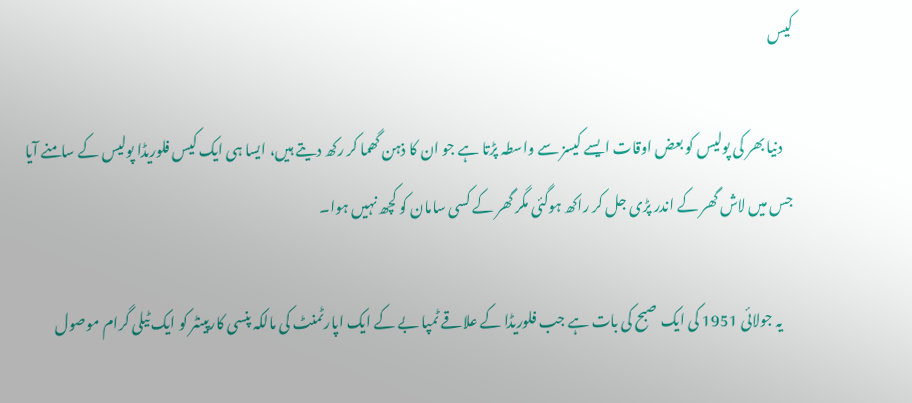کیس

    دنیا بھر کی پولیس کو بعض اوقات ایسے کیسز سے واسطہ پڑتا ہے جو ان کا ذہن گھما کر رکھ دیتے ہیں، ایسا ہی ایک کیس فلوریڈا پولیس کے سامنے آیا جس میں لاش گھر کے اندر پڑی جل کر راکھ ہوگئی مگر گھر کے کسی سامان کو کچھ نہیں ہوا۔

    یہ جولائی 1951 کی ایک صبح کی بات ہے جب فلوریڈا کے علاقے ٹمپا بے کے ایک اپارٹمنٹ کی مالکہ پنسی کارپینٹر کو ایک ٹیلی گرام موصول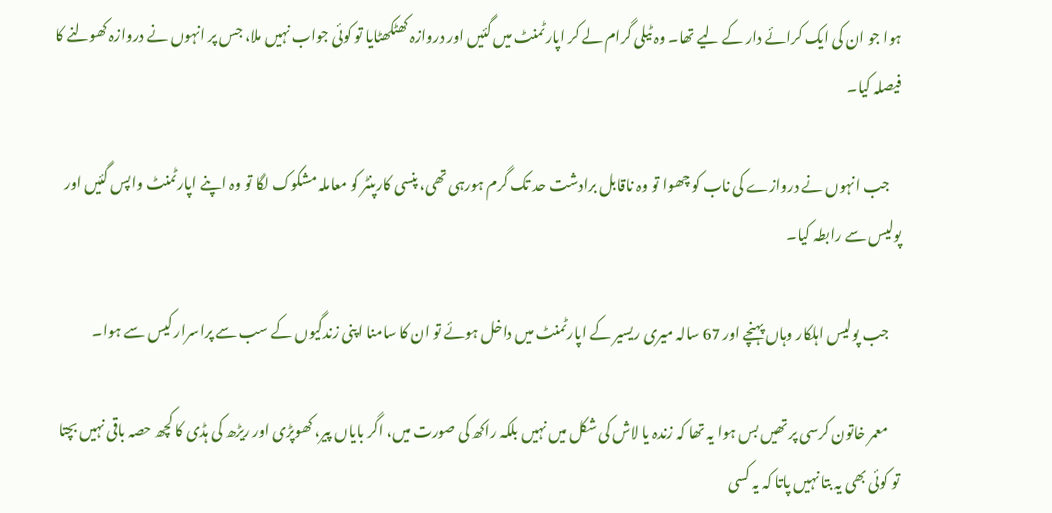ہوا جو ان کی ایک کرائے دار کے لیے تھا۔ وہ ٹیلی گرام لے کر اپارٹمنٹ میں گئیں اور دروازہ کھٹکھٹایا تو کوئی جواب نہیں ملا، جس پر انہوں نے دروازہ کھولنے کا فیصلہ کیا۔

    جب انہوں نے دروازے کی ناب کو چھوا تو وہ ناقابل برادشت حد تک گرم ہورہی تھی، پنسی کارپنٹر کو معاملہ مشکوک لگا تو وہ اپنے اپارٹمنٹ واپس گئیں اور پولیس سے رابطہ کیا۔

    جب پولیس اہلکار وہاں پہنچے اور 67 سالہ میری ریسیر کے اپارٹمنٹ میں داخل ہوئے تو ان کا سامنا اپنی زندگیوں کے سب سے پراسرار کیس سے ہوا۔

    معمر خاتون کرسی پر تھیں بس ہوا یہ تھا کہ زندہ یا لاش کی شکل میں نہیں بلکہ راکھ کی صورت میں، اگر بایاں پیر، کھوپڑی اور ریڑھ کی ہڈی کا کچھ حصہ باقی نہیں بچتا تو کوئی بھی یہ بتا نہیں پاتا کہ یہ کسی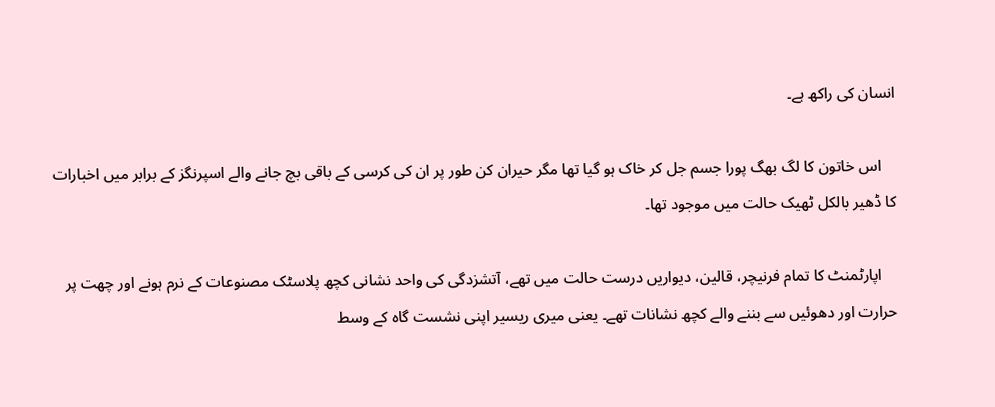انسان کی راکھ ہے۔

    اس خاتون کا لگ بھگ پورا جسم جل کر خاک ہو گیا تھا مگر حیران کن طور پر ان کی کرسی کے باقی بچ جانے والے اسپرنگز کے برابر میں اخبارات کا ڈھیر بالکل ٹھیک حالت میں موجود تھا۔

    اپارٹمنٹ کا تمام فرنیچر، قالین، دیواریں درست حالت میں تھے، آتشزدگی کی واحد نشانی کچھ پلاسٹک مصنوعات کے نرم ہونے اور چھت پر حرارت اور دھوئیں سے بننے والے کچھ نشانات تھے۔ یعنی میری ریسیر اپنی نشست گاہ کے وسط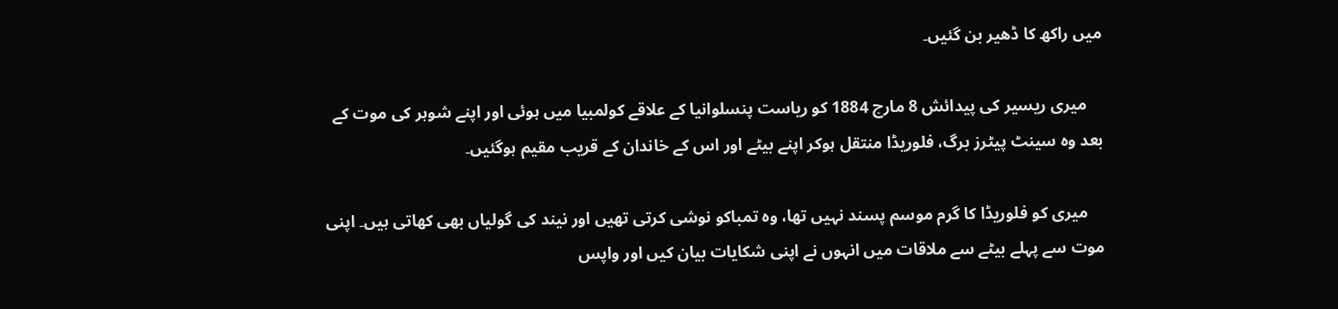میں راکھ کا ڈھیر بن گئیں۔

    میری ریسیر کی پیدائش 8 مارچ 1884 کو ریاست پنسلوانیا کے علاقے کولمبیا میں ہوئی اور اپنے شوہر کی موت کے بعد وہ سینٹ پیٹرز برگ، فلوریڈا منتقل ہوکر اپنے بیٹے اور اس کے خاندان کے قریب مقیم ہوگئیں۔

    میری کو فلوریڈا کا گرم موسم پسند نہیں تھا، وہ تمباکو نوشی کرتی تھیں اور نیند کی گولیاں بھی کھاتی ہیں۔ اپنی موت سے پہلے بیٹے سے ملاقات میں انہوں نے اپنی شکایات بیان کیں اور واپس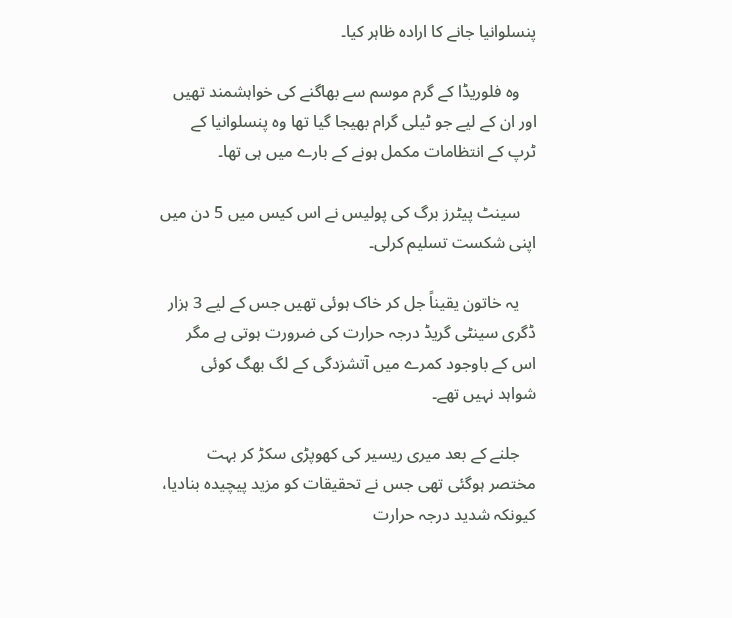پنسلوانیا جانے کا ارادہ ظاہر کیا۔

    وہ فلوریڈا کے گرم موسم سے بھاگنے کی خواہشمند تھیں اور ان کے لیے جو ٹیلی گرام بھیجا گیا تھا وہ پنسلوانیا کے ٹرپ کے انتظامات مکمل ہونے کے بارے میں ہی تھا۔

    سینٹ پیٹرز برگ کی پولیس نے اس کیس میں 5 دن میں اپنی شکست تسلیم کرلی۔

    یہ خاتون یقیناً جل کر خاک ہوئی تھیں جس کے لیے 3 ہزار ڈگری سینٹی گریڈ درجہ حرارت کی ضرورت ہوتی ہے مگر اس کے باوجود کمرے میں آتشزدگی کے لگ بھگ کوئی شواہد نہیں تھے۔

    جلنے کے بعد میری ریسیر کی کھوپڑی سکڑ کر بہت مختصر ہوگئی تھی جس نے تحقیقات کو مزید پیچیدہ بنادیا، کیونکہ شدید درجہ حرارت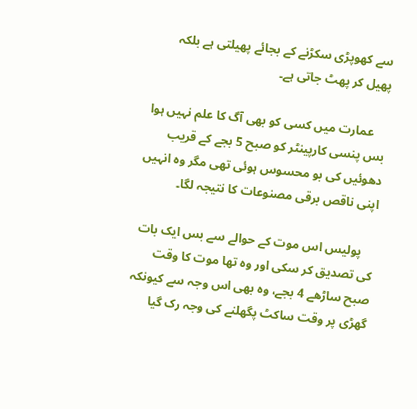سے کھوپڑی سکڑنے کے بجائے پھیلتی ہے بلکہ پھیل کر پھٹ جاتی ہے۔

    عمارت میں کسی کو بھی آگ کا علم نہیں ہوا بس پنسی کارپینٹر کو صبح 5 بجے کے قریب دھوئیں کی بو محسوس ہوئی تھی مگر وہ انہیں اپنی ناقص برقی مصنوعات کا نتیجہ لگا۔

    پولیس اس موت کے حوالے سے بس ایک بات کی تصدیق کر سکی اور وہ تھا موت کا وقت صبح ساڑھے 4 بجے، وہ بھی اس وجہ سے کیونکہ گھڑی پر وقت ساکٹ پگھلنے کی وجہ رک گیا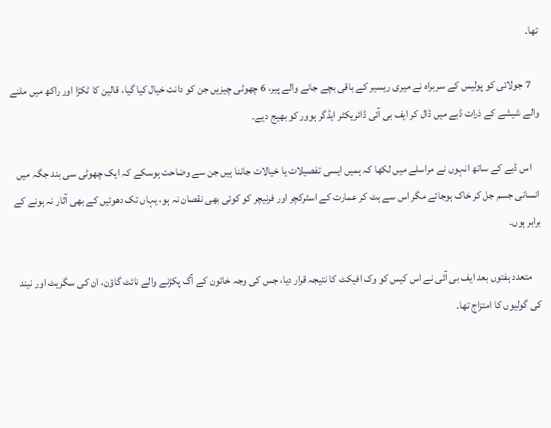تھا۔

    7 جولائی کو پولیس کے سربراہ نے میری ریسیر کے باقی بچے جانے والے پیر، 6 چھوٹی چیزیں جن کو دانت خیال کیا گیا، قالین کا ٹکڑا اور راکھ میں ملنے والے شیشے کے ذرات ڈبے میں ڈال کر ایف بی آئی ڈائریکٹر ایڈگر ہوور کو بھیج دیے۔

    اس ڈبے کے ساتھ انہوں نے مراسلے میں لکھا کہ ہمیں ایسی تفصیلات یا خیالات جاننا ہیں جن سے وضاحت ہوسکے کہ ایک چھوٹی سی بند جگہ میں انسانی جسم جل کر خاک ہوجائے مگر اس سے ہٹ کر عمارت کے اسٹرکچر اور فرنیچر کو کوئی بھی نقصان نہ ہو، یہاں تک دھوئیں کے بھی آثار نہ ہونے کے برابر ہوں۔

    متعدد ہفتوں بعد ایف بی آئی نے اس کیس کو وک افیکٹ کا نتیجہ قرار دیا، جس کی وجہ خاتون کے آگ پکڑنے والے نائٹ گاؤن، ان کی سگریٹ اور نیند کی گولیوں کا امتزاج تھا۔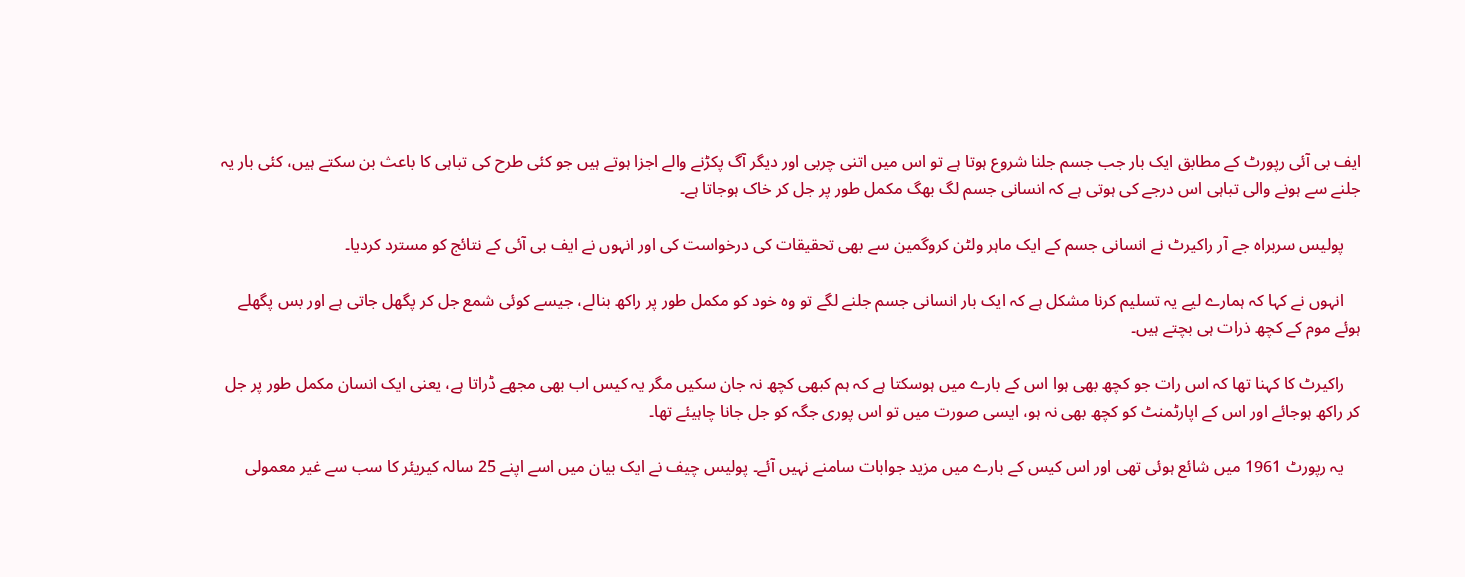ایف بی آئی رپورٹ کے مطابق ایک بار جب جسم جلنا شروع ہوتا ہے تو اس میں اتنی چربی اور دیگر آگ پکڑنے والے اجزا ہوتے ہیں جو کئی طرح کی تباہی کا باعث بن سکتے ہیں، کئی بار یہ جلنے سے ہونے والی تباہی اس درجے کی ہوتی ہے کہ انسانی جسم لگ بھگ مکمل طور پر جل کر خاک ہوجاتا ہے۔

    پولیس سربراہ جے آر راکیرٹ نے انسانی جسم کے ایک ماہر ولٹن کروگمین سے بھی تحقیقات کی درخواست کی اور انہوں نے ایف بی آئی کے نتائج کو مسترد کردیا۔

    انہوں نے کہا کہ ہمارے لیے یہ تسلیم کرنا مشکل ہے کہ ایک بار انسانی جسم جلنے لگے تو وہ خود کو مکمل طور پر راکھ بنالے، جیسے کوئی شمع جل کر پگھل جاتی ہے اور بس پگھلے ہوئے موم کے کچھ ذرات ہی بچتے ہیں۔

    راکیرٹ کا کہنا تھا کہ اس رات جو کچھ بھی ہوا اس کے بارے میں ہوسکتا ہے کہ ہم کبھی کچھ نہ جان سکیں مگر یہ کیس اب بھی مجھے ڈراتا ہے، یعنی ایک انسان مکمل طور پر جل کر راکھ ہوجائے اور اس کے اپارٹمنٹ کو کچھ بھی نہ ہو، ایسی صورت میں تو اس پوری جگہ کو جل جانا چاہیئے تھا۔

    یہ رپورٹ 1961 میں شائع ہوئی تھی اور اس کیس کے بارے میں مزید جوابات سامنے نہیں آئے۔ پولیس چیف نے ایک بیان میں اسے اپنے 25 سالہ کیریئر کا سب سے غیر معمولی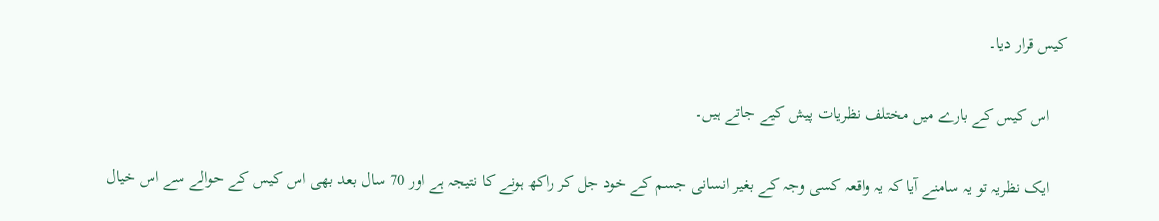کیس قرار دیا۔

    اس کیس کے بارے میں مختلف نظریات پیش کیے جاتے ہیں۔

    ایک نظریہ تو یہ سامنے آیا کہ یہ واقعہ کسی وجہ کے بغیر انسانی جسم کے خود جل کر راکھ ہونے کا نتیجہ ہے اور 70 سال بعد بھی اس کیس کے حوالے سے اس خیال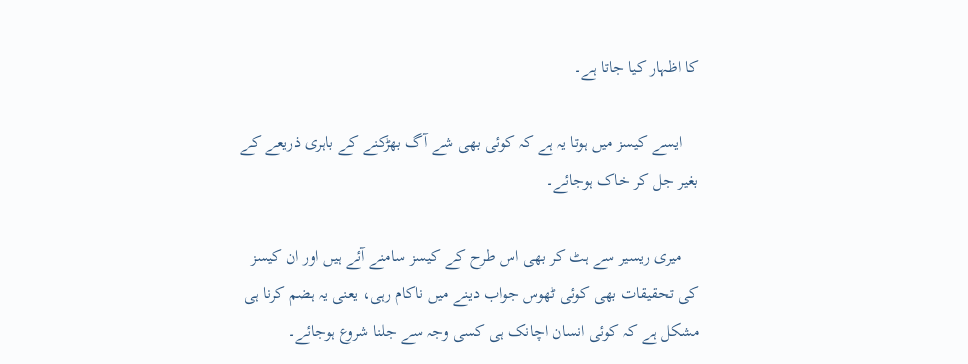کا اظہار کیا جاتا ہے۔

    ایسے کیسز میں ہوتا یہ ہے کہ کوئی بھی شے آگ بھڑکنے کے باہری ذریعے کے بغیر جل کر خاک ہوجائے۔

    میری ریسیر سے ہٹ کر بھی اس طرح کے کیسز سامنے آئے ہیں اور ان کیسز کی تحقیقات بھی کوئی ٹھوس جواب دینے میں ناکام رہی، یعنی یہ ہضم کرنا ہی مشکل ہے کہ کوئی انسان اچانک ہی کسی وجہ سے جلنا شروع ہوجائے۔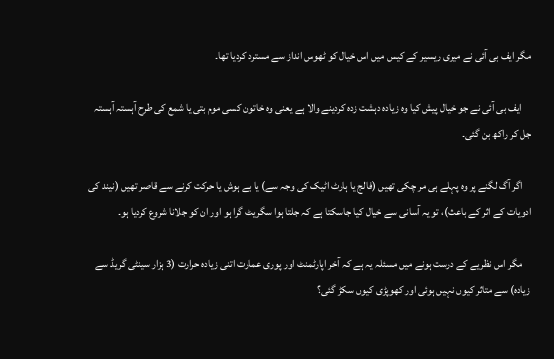مگر ایف بی آئی نے میری ریسیر کے کیس میں اس خیال کو ٹھوس انداز سے مسترد کردیا تھا۔

    ایف بی آئی نے جو خیال پیش کیا وہ زیادہ دہشت زدہ کردینے والا ہے یعنی وہ خاتون کسی موم بتی یا شمع کی طرح آہستہ آہستہ جل کر راکھ بن گئی۔

    اگر آگ لگنے پر وہ پہلے ہی مر چکی تھیں (فالج یا ہارٹ اٹیک کی وجہ سے) یا بے ہوش یا حرکت کرنے سے قاصر تھیں (نیند کی ادویات کے اثر کے باعث)، تو یہ آسانی سے خیال کیا جاسکتا ہے کہ جلتا ہوا سگریٹ گرا ہو اور ان کو جلانا شروع کردیا ہو۔

    مگر اس نظریے کے درست ہونے میں مسئلہ یہ ہے کہ آخر اپارٹمنٹ اور پوری عمارت اتنی زیادہ حرارت (3 ہزار سینٹی گریڈ سے زیادہ) سے متاثر کیوں نہیں ہوئی اور کھوپڑی کیوں سکڑ گئی؟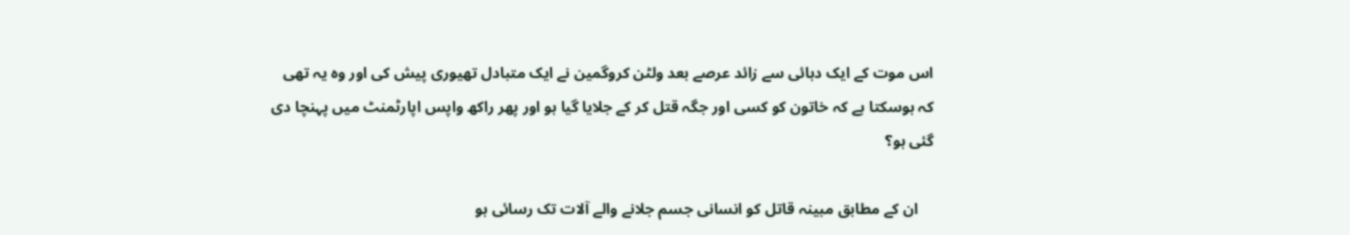اس موت کے ایک دہائی سے زائد عرصے بعد ولٹن کروگمین نے ایک متبادل تھیوری پیش کی اور وہ یہ تھی کہ ہوسکتا ہے کہ خاتون کو کسی اور جگہ قتل کر کے جلایا گیا ہو اور پھر راکھ واپس اپارٹمنٹ میں پہنچا دی گئی ہو؟

    ان کے مطابق مبینہ قاتل کو انسانی جسم جلانے والے آلات تک رسائی ہو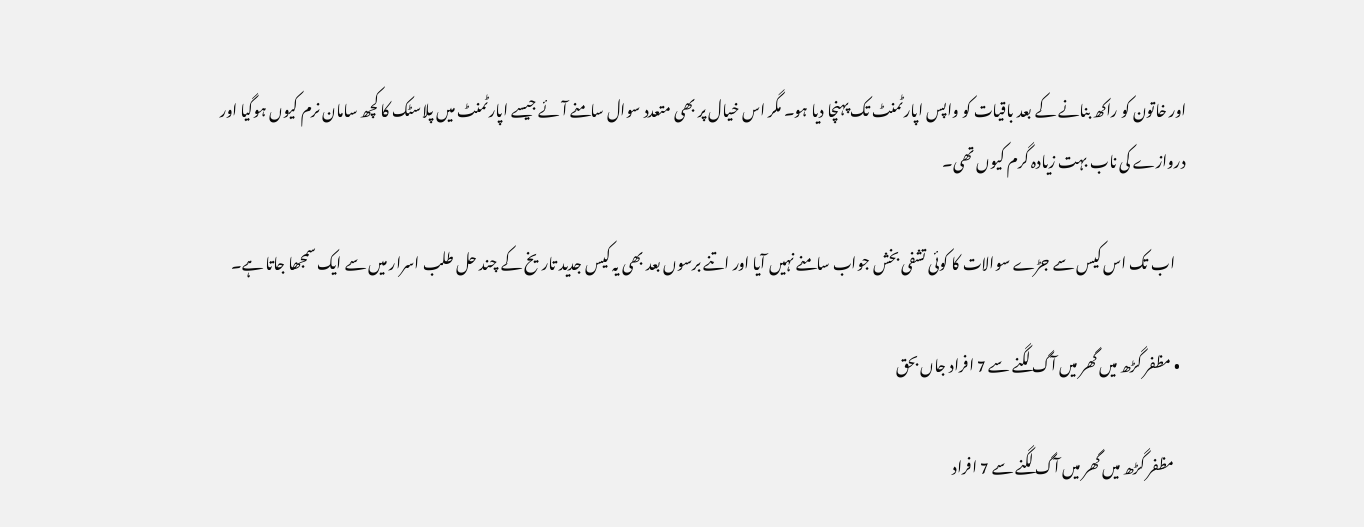اور خاتون کو راکھ بنانے کے بعد باقیات کو واپس اپارٹمنٹ تک پہنچا دیا ہو۔ مگر اس خیال پر بھی متعدد سوال سامنے آئے جیسے اپارٹمنٹ میں پلاسٹک کا کچھ سامان نرم کیوں ہوگیا اور دروازے کی ناب بہت زیادہ گرم کیوں تھی۔

    اب تک اس کیس سے جڑے سوالات کا کوئی تشفی بخش جواب سامنے نہیں آیا اور اتنے برسوں بعد بھی یہ کیس جدید تاریخ کے چند حل طلب اسرار میں سے ایک سمجھا جاتا ہے۔

  • مظفر گڑھ میں گھر میں آگ لگنے سے 7 افراد جاں بحق

    مظفر گڑھ میں گھر میں آگ لگنے سے 7 افراد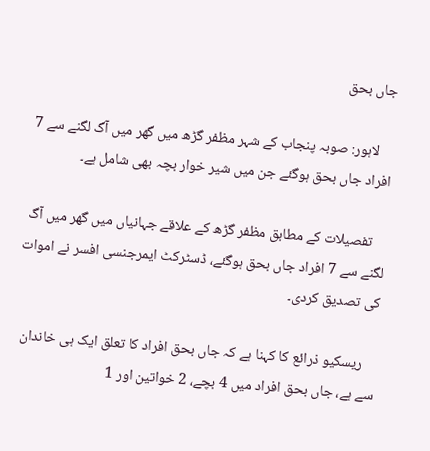جاں بحق

    لاہور: صوبہ پنجاب کے شہر مظفر گڑھ میں گھر میں آگ لگنے سے 7 افراد جاں بحق ہوگئے جن میں شیر خوار بچہ بھی شامل ہے۔

    تفصیلات کے مطابق مظفر گڑھ کے علاقے جہانیاں میں گھر میں آگ لگنے سے 7 افراد جاں بحق ہوگئے، ڈسٹرکٹ ایمرجنسی افسر نے اموات کی تصدیق کردی۔

    ریسکیو ذرائع کا کہنا ہے کہ جاں بحق افراد کا تعلق ایک ہی خاندان سے ہے، جاں بحق افراد میں 4 بچے، 2 خواتین اور 1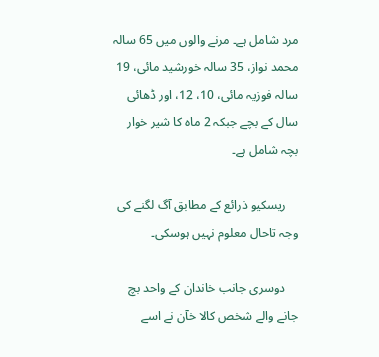مرد شامل ہے۔ مرنے والوں میں 65 سالہ محمد نواز، 35 سالہ خورشید مائی، 19 سالہ فوزیہ مائی، 10، 12، اور ڈھائی سال کے بچے جبکہ 2 ماہ کا شیر خوار بچہ شامل ہے۔

    ریسکیو ذرائع کے مطابق آگ لگنے کی وجہ تاحال معلوم نہیں ہوسکی۔

    دوسری جانب خاندان کے واحد بچ جانے والے شخص کالا خآن نے اسے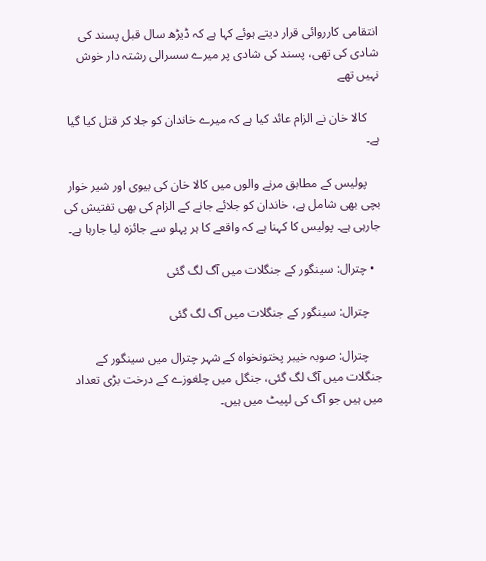انتقامی کارروائی قرار دیتے ہوئے کہا ہے کہ ڈیڑھ سال قبل پسند کی شادی کی تھی، پسند کی شادی پر میرے سسرالی رشتہ دار خوش نہیں تھے

    کالا خان نے الزام عائد کیا ہے کہ میرے خاندان کو جلا کر قتل کیا گیا ہے۔

    پولیس کے مطابق مرنے والوں میں کالا خان کی بیوی اور شیر خوار بچی بھی شامل ہے، خاندان کو جلائے جانے کے الزام کی بھی تفتیش کی جارہی ہے۔ پولیس کا کہنا ہے کہ واقعے کا ہر پہلو سے جائزہ لیا جارہا ہے۔

  • چترال: سینگور کے جنگلات میں آگ لگ گئی

    چترال: سینگور کے جنگلات میں آگ لگ گئی

    چترال: صوبہ خیبر پختونخواہ کے شہر چترال میں سینگور کے جنگلات میں آگ لگ گئی، جنگل میں چلغوزے کے درخت بڑی تعداد میں ہیں جو آگ کی لپیٹ میں ہیں۔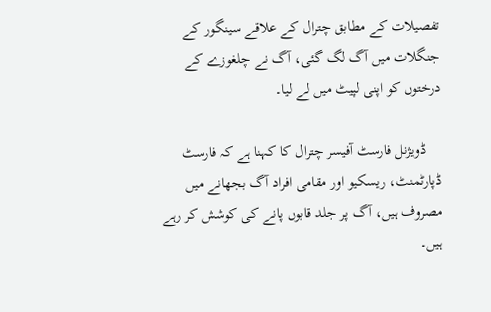تفصیلات کے مطابق چترال کے علاقے سینگور کے جنگلات میں آگ لگ گئی، آگ نے چلغوزے کے درختوں کو اپنی لپیٹ میں لے لیا۔

    ڈویژنل فارسٹ آفیسر چترال کا کہنا ہے کہ فارسٹ ڈپارٹمنٹ، ریسکیو اور مقامی افراد آگ بجھانے میں مصروف ہیں، آگ پر جلد قابوں پانے کی کوشش کر رہے ہیں۔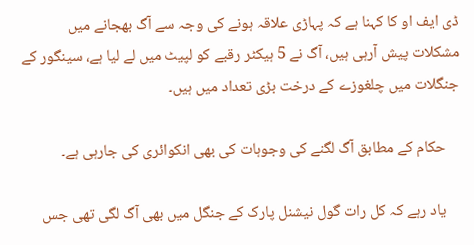ڈی ایف او کا کہنا ہے کہ پہاڑی علاقہ ہونے کی وجہ سے آگ بھجانے میں مشکلات پیش آرہی ہیں، آگ نے 5 ہیکٹر رقبے کو لپیٹ میں لے لیا ہے، سینگور کے جنگلات میں چلغوزے کے درخت بڑی تعداد میں ہیں۔

    حکام کے مطابق آگ لگنے کی وجوہات کی بھی انکوائری کی جارہی ہے۔

    یاد رہے کہ کل رات گول نیشنل پارک کے جنگل میں بھی آگ لگی تھی جس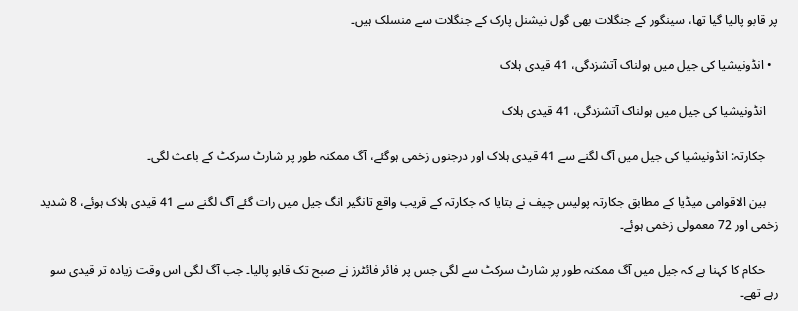پر قابو پالیا گیا تھا، سینگور کے جنگلات بھی گول نیشنل پارک کے جنگلات سے منسلک ہیں۔

  • انڈونیشیا کی جیل میں ہولناک آتشزدگی، 41 قیدی ہلاک

    انڈونیشیا کی جیل میں ہولناک آتشزدگی، 41 قیدی ہلاک

    جکارتہ: انڈونیشیا کی جیل میں آگ لگنے سے 41 قیدی ہلاک اور درجنوں زخمی ہوگئے، آگ ممکنہ طور پر شارٹ سرکٹ کے باعث لگی۔

    بین الاقوامی میڈیا کے مطابق جکارتہ پولیس چیف نے بتایا کہ جکارتہ کے قریب واقع تانگیر انگ جیل میں رات گئے آگ لگنے سے 41 قیدی ہلاک ہوئے، 8 شدید زخمی اور 72 معمولی زخمی ہوئے۔

    حکام کا کہنا ہے کہ جیل میں آگ ممکنہ طور پر شارٹ سرکٹ سے لگی جس پر فائر فائٹرز نے صبح تک قابو پالیا۔ جب آگ لگی اس وقت زیادہ تر قیدی سو رہے تھے۔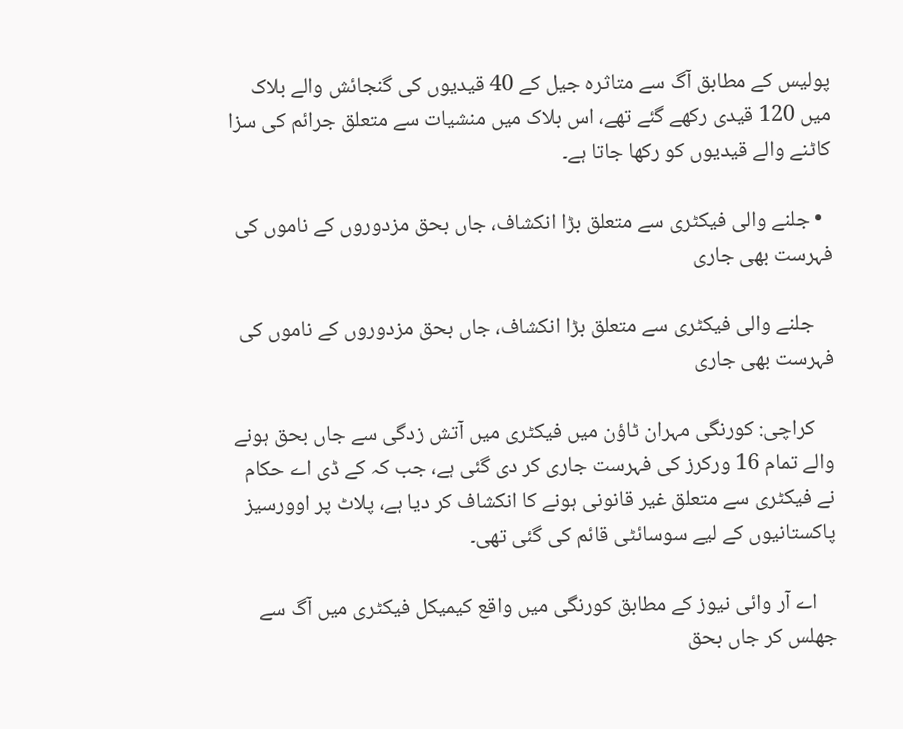پولیس کے مطابق آگ سے متاثرہ جیل کے 40 قیدیوں کی گنجائش والے بلاک میں 120 قیدی رکھے گئے تھے، اس بلاک میں منشیات سے متعلق جرائم کی سزا کاٹنے والے قیدیوں کو رکھا جاتا ہے۔

  • جلنے والی فیکٹری سے متعلق بڑا انکشاف، جاں بحق مزدوروں کے ناموں کی فہرست بھی جاری

    جلنے والی فیکٹری سے متعلق بڑا انکشاف، جاں بحق مزدوروں کے ناموں کی فہرست بھی جاری

    کراچی: کورنگی مہران ٹاؤن میں فیکٹری میں آتش زدگی سے جاں بحق ہونے والے تمام 16 ورکرز کی فہرست جاری کر دی گئی ہے، جب کہ کے ڈی اے حکام نے فیکٹری سے متعلق غیر قانونی ہونے کا انکشاف کر دیا ہے، پلاٹ پر اوورسیز پاکستانیوں کے لیے سوسائٹی قائم کی گئی تھی۔

    اے آر وائی نیوز کے مطابق کورنگی میں واقع کیمیکل فیکٹری میں آگ سے جھلس کر جاں بحق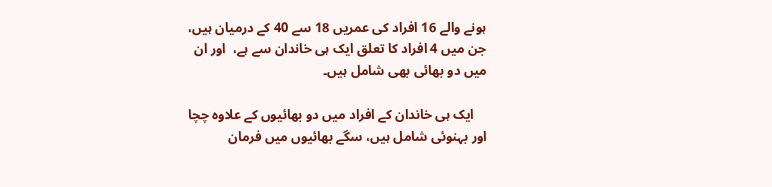ہونے والے 16 افراد کی عمریں 18 سے 40 کے درمیان ہیں، جن میں 4 افراد کا تعلق ایک ہی خاندان سے ہے،  اور ان میں دو بھائی بھی شامل ہیں۔

    ایک ہی خاندان کے افراد میں دو بھائیوں کے علاوہ چچا اور بہنوئی شامل ہیں، سگے بھائیوں میں فرمان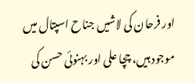اور فرحان کی لاشیں جناح اسپتال میں موجود ہیں، چچا علی اور بہنوئی حسن کی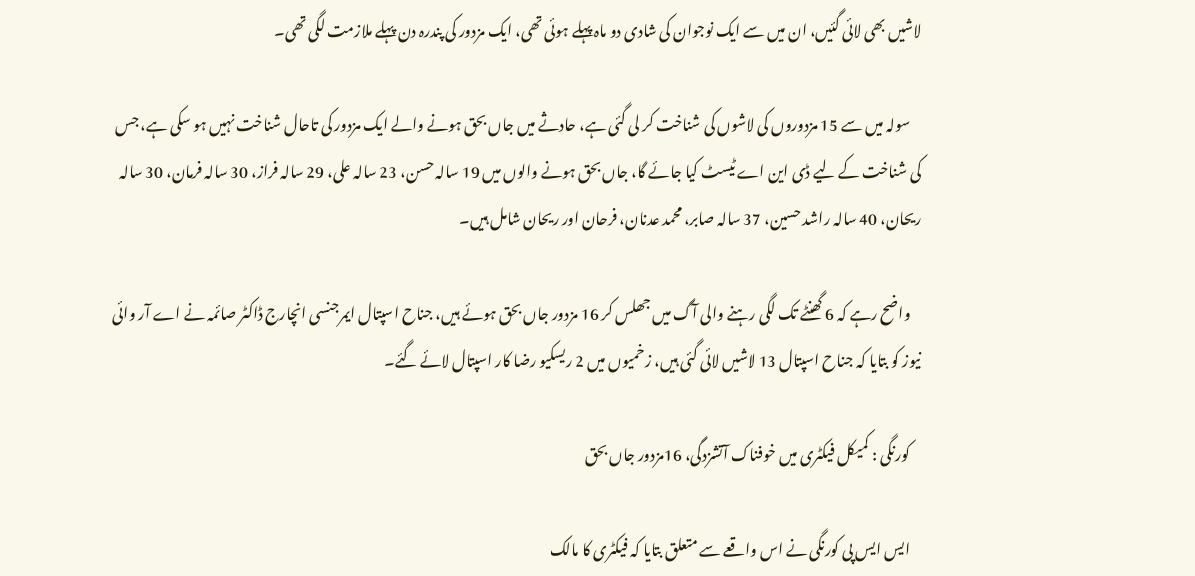لاشیں بھی لائی گئیں، ان میں سے ایک نوجوان کی شادی دو ماہ پہلے ہوئی تھی، ایک مزدور کی پندرہ دن پہلے ملازمت لگی تھی۔

    سولہ میں سے 15 مزدوروں کی لاشوں کی شناخت کر لی گئی ہے، حادثے میں جاں بحق ہونے والے ایک مزدور کی تاحال شناخت نہیں ہو سکی ہے، جس کی شناخت کے لیے ڈی این اے ٹیسٹ کیا جائے گا، جاں بحق ہونے والوں میں 19 سالہ حسن، 23 سالہ علی، 29 سالہ فراز، 30 سالہ فرمان، 30 سالہ ریحان، 40 سالہ راشد حسین، 37 سالہ صابر، محمد عدنان، فرحان اور ریحان شامل ہیں۔

    واضح رہے کہ 6 گھنٹے تک لگی رہنے والی آگ میں جھلس کر 16 مزدور جاں بحق ہوئے ہیں، جناح اسپتال ایمرجنسی انچارج ڈاکٹر صائمہ نے اے آر وائی نیوز کو بتایا کہ جناح اسپتال 13 لاشیں لائی گئی ہیں، زخمیوں میں 2 ریسکیو رضا کار اسپتال لائے گئے۔

    کورنگی : کمیکل فیکٹری میں خوفناک آتشزدگی، 16مزدور جاں بحق

    ایس ایس پی کورنگی نے اس واقعے سے متعلق بتایا کہ فیکٹری کا مالک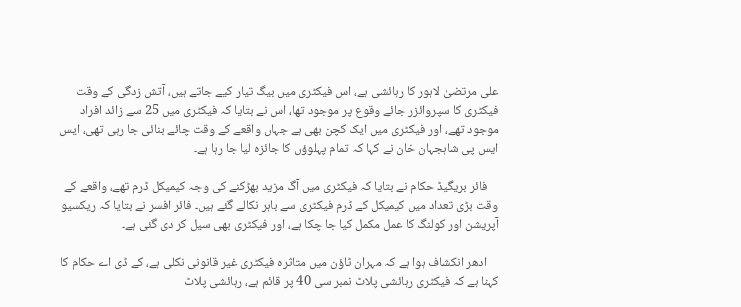علی مرتضیٰ لاہور کا رہائشی ہے، اس فیکٹری میں بیگ تیار کیے جاتے ہیں، آتش زدگی کے وقت فیکٹری کا سپروائزر جائے وقوع پر موجود تھا، اس نے بتایا کہ فیکٹری میں 25 سے زائد افراد موجود تھے، اور فیکٹری میں ایک کچن بھی ہے جہاں واقعے کے وقت چائے بنائی جا رہی تھی، ایس ایس پی شاہجہان خان نے کہا کہ تمام پہلوؤں کا جائزہ لیا جا رہا ہے۔

    فائر بریگیڈ حکام نے بتایا کہ فیکٹری میں آگ مزید بھڑکنے کی وجہ کیمیکل ڈرم تھے، واقعے کے وقت بڑی تعداد میں کیمیکل کے ڈرم فیکٹری سے باہر نکالے گئے ہیں۔ فائر افسر نے بتایا کہ ریکسیو آپریشن اور کولنگ کا عمل مکمل کیا جا چکا ہے، اور فیکٹری بھی سیل کر دی گئی ہے۔

    ادھر انکشاف ہوا ہے کہ مہران ٹاؤن میں متاثرہ فیکٹری غیر قانونی نکلی ہے، کے ڈی اے حکام کا کہنا ہے کہ فیکٹری رہائشی پلاٹ نمبر سی 40 پر قائم ہے، رہائشی پلاٹ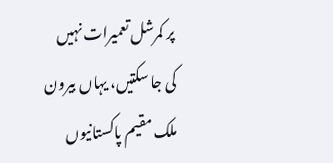پر کمرشل تعمیرات نہیں کی جا سکتیں، یہاں بیرون ملک مقیم پاکستانیوں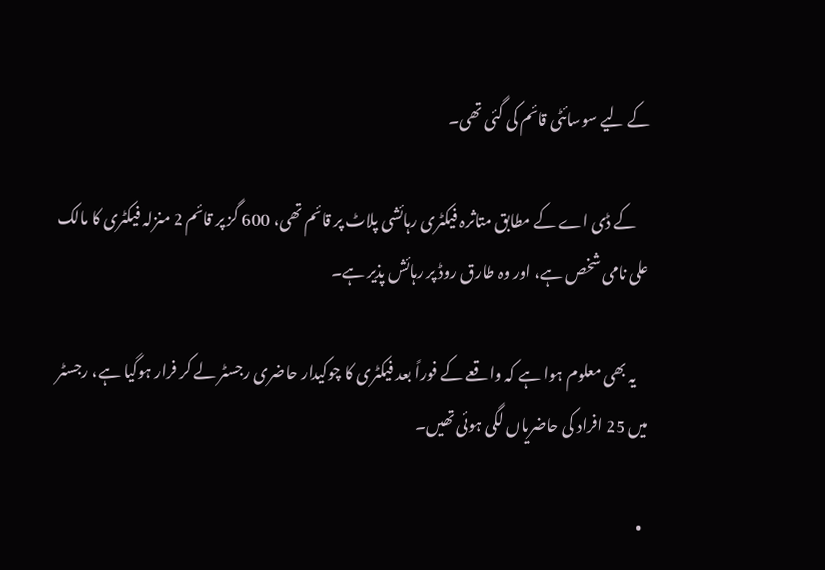کے لیے سوسائٹی قائم کی گئی تھی۔

    کے ڈی اے کے مطابق متاثرہ فیکٹری رہائشی پلاٹ پر قائم تھی، 600 گز پر قائم 2 منزلہ فیکٹری کا مالک علی نامی شخص ہے، اور وہ طارق روڈ پر رہائش پذیر ہے۔

    یہ بھی معلوم ہوا ہے کہ واقعے کے فوراً بعد فیکٹری کا چوکیدار حاضری رجسٹر لے کر فرار ہوگیا ہے، رجسٹر میں 25 افراد کی حاضریاں لگی ہوئی تھیں۔

  •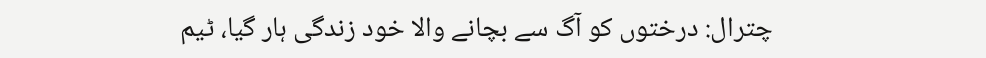چترال: درختوں کو آگ سے بچانے والا خود زندگی ہار گیا، ٹیم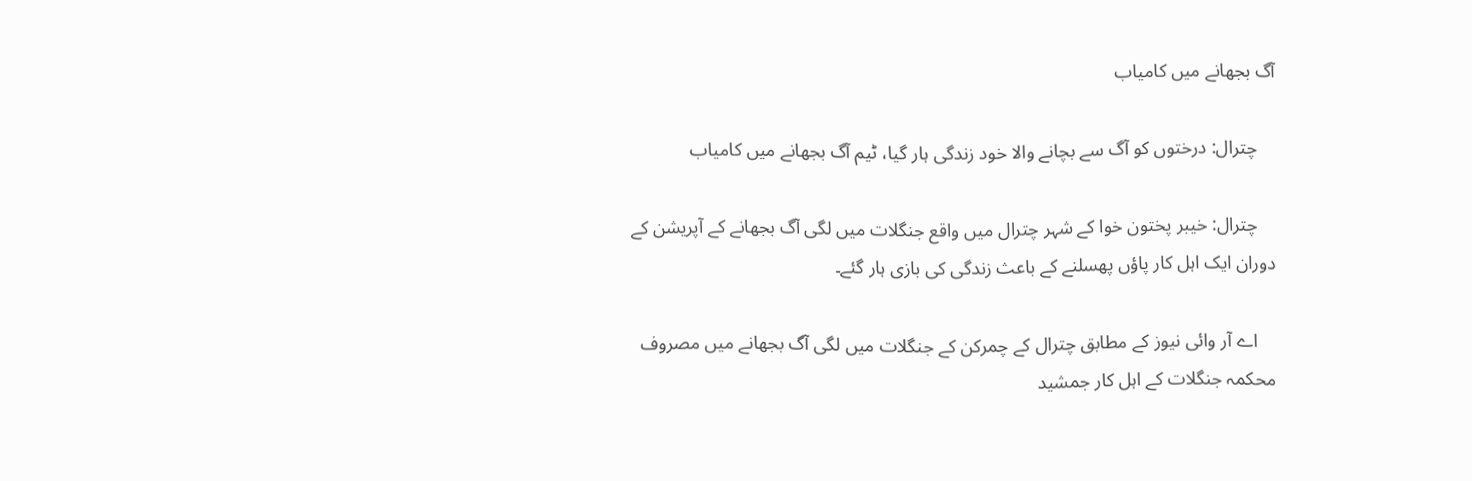آگ بجھانے میں کامیاب

    چترال: درختوں کو آگ سے بچانے والا خود زندگی ہار گیا، ٹیم آگ بجھانے میں کامیاب

    چترال: خیبر پختون خوا کے شہر چترال میں واقع جنگلات میں لگی آگ بجھانے کے آپریشن کے دوران ایک اہل کار پاؤں پھسلنے کے باعث زندگی کی بازی ہار گئے۔

    اے آر وائی نیوز کے مطابق چترال کے چمرکن کے جنگلات میں لگی آگ بجھانے میں مصروف محکمہ جنگلات کے اہل کار جمشید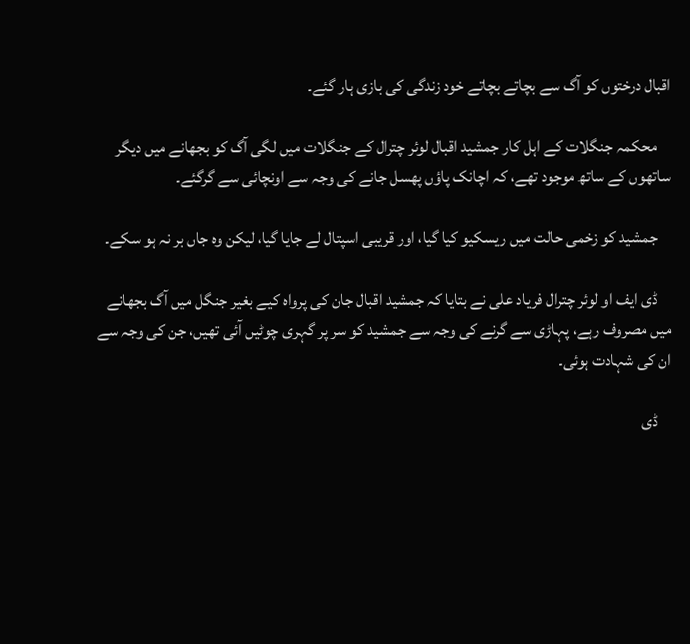اقبال درختوں کو آگ سے بچاتے بچاتے خود زندگی کی بازی ہار گئے۔

    محکمہ جنگلات کے اہل کار جمشید اقبال لوئر چترال کے جنگلات میں لگی آگ کو بجھانے میں دیگر ساتھوں کے ساتھ موجود تھے، کہ اچانک پاؤں پھسل جانے کی وجہ سے اونچائی سے گرگئے۔

    جمشید کو زخمی حالت میں ریسکیو کیا گیا، اور قریبی اسپتال لے جایا گیا، لیکن وہ جاں بر نہ ہو سکے۔

    ڈی ایف او لوئر چترال فریاد علی نے بتایا کہ جمشید اقبال جان کی پرواہ کیے بغیر جنگل میں آگ بجھانے میں مصروف رہے، پہاڑی سے گرنے کی وجہ سے جمشید کو سر پر گہری چوٹیں آئی تھیں، جن کی وجہ سے ان کی شہادت ہوئی۔

    ڈی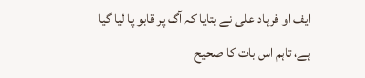ایف او فرہاد علی نے بتایا کہ آگ پر قابو پا لیا گیا ہے، تاہم اس بات کا صحیح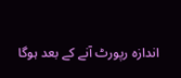اندازہ رپورٹ آنے کے بعد ہوگا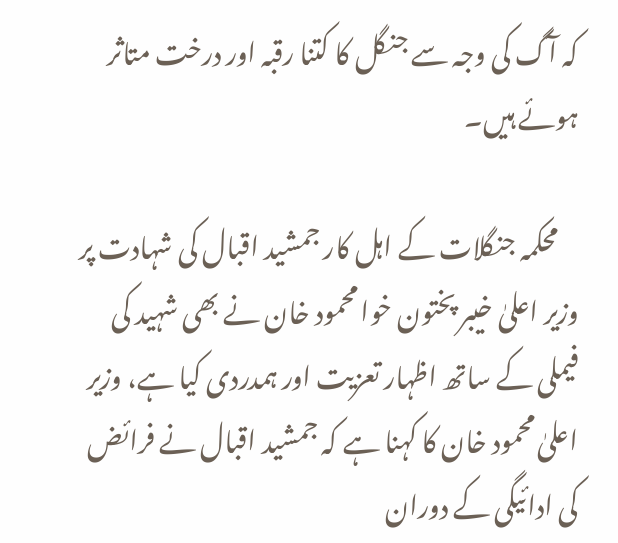کہ آگ کی وجہ سے جنگل کا کتنا رقبہ اور درخت متاثر ہوئے ہیں۔

    محکمہ جنگلات کے اہل کار جمشید اقبال کی شہادت پر وزیر اعلیٰ خیبر پختون خوا محمود خان نے بھی شہید کی فیملی کے ساتھ اظہار تعزیت اور ہمدردی کیا ہے، وزیر اعلیٰ محمود خان کا کہنا ہے کہ جمشید اقبال نے فرائض کی ادائیگی کے دوران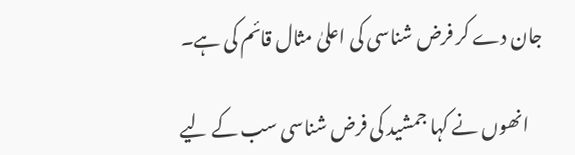جان دے کر فرض شناسی کی اعلیٰ مثال قائم کی ہے۔

    انھوں نے کہا جمشید کی فرض شناسی سب کے لیے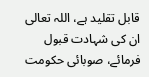قابل تقلید ہے، اللہ تعالی ان کی شہادت قبول فرمائے، صوبائی حکومت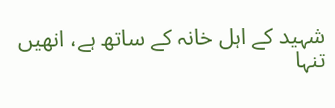شہید کے اہل خانہ کے ساتھ ہے، انھیں تنہا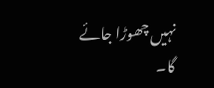نہیں چھوڑا جائے گا۔